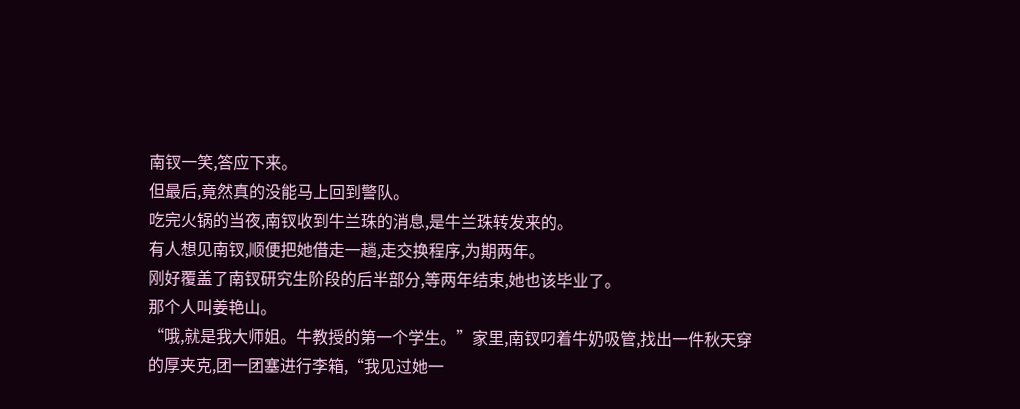南钗一笑,答应下来。
但最后,竟然真的没能马上回到警队。
吃完火锅的当夜,南钗收到牛兰珠的消息,是牛兰珠转发来的。
有人想见南钗,顺便把她借走一趟,走交换程序,为期两年。
刚好覆盖了南钗研究生阶段的后半部分,等两年结束,她也该毕业了。
那个人叫姜艳山。
“哦,就是我大师姐。牛教授的第一个学生。”家里,南钗叼着牛奶吸管,找出一件秋天穿的厚夹克,团一团塞进行李箱,“我见过她一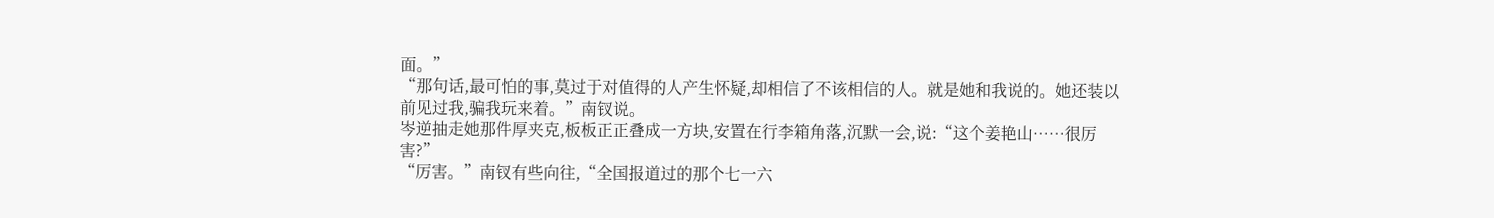面。”
“那句话,最可怕的事,莫过于对值得的人产生怀疑,却相信了不该相信的人。就是她和我说的。她还装以前见过我,骗我玩来着。”南钗说。
岑逆抽走她那件厚夹克,板板正正叠成一方块,安置在行李箱角落,沉默一会,说:“这个姜艳山……很厉害?”
“厉害。”南钗有些向往,“全国报道过的那个七一六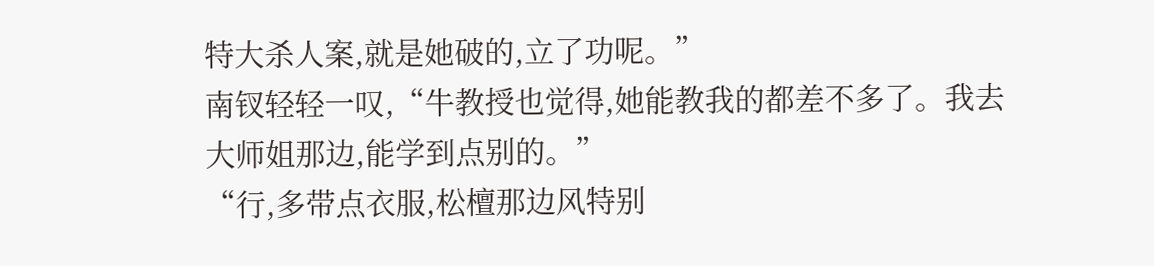特大杀人案,就是她破的,立了功呢。”
南钗轻轻一叹,“牛教授也觉得,她能教我的都差不多了。我去大师姐那边,能学到点别的。”
“行,多带点衣服,松檀那边风特别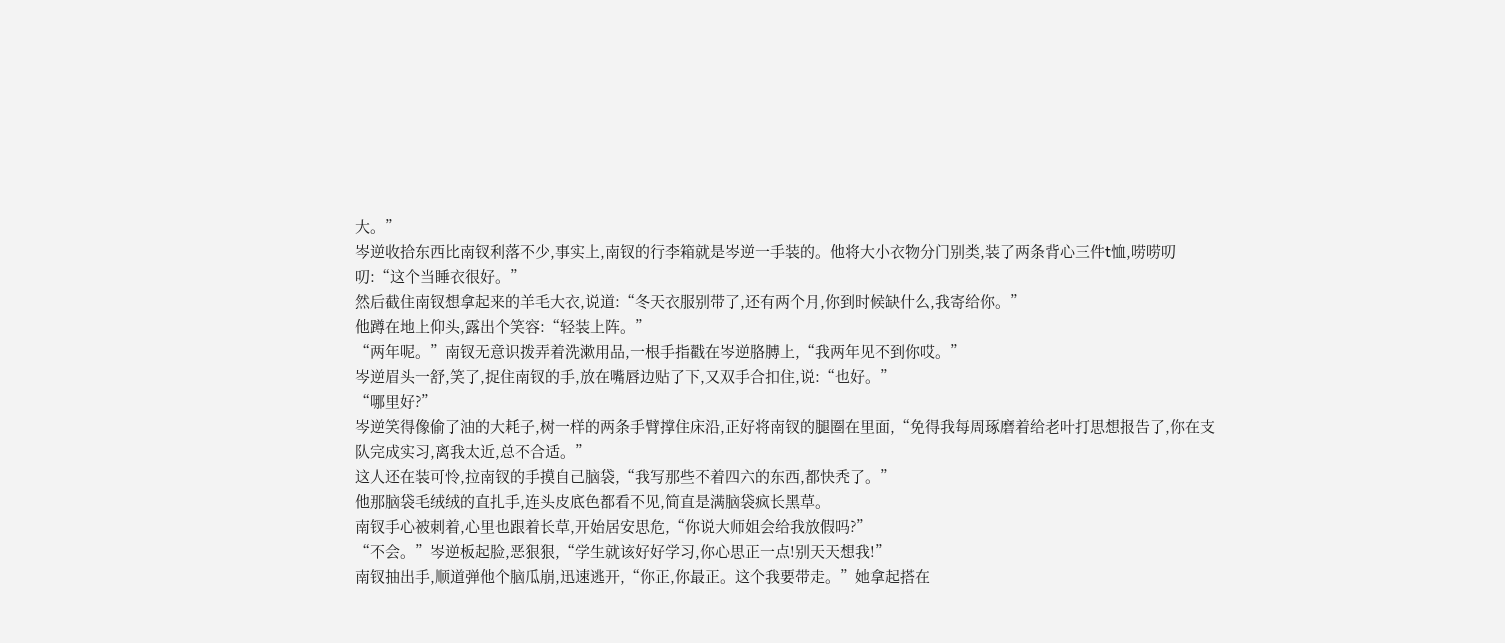大。”
岑逆收拾东西比南钗利落不少,事实上,南钗的行李箱就是岑逆一手装的。他将大小衣物分门别类,装了两条背心三件t恤,唠唠叨叨:“这个当睡衣很好。”
然后截住南钗想拿起来的羊毛大衣,说道:“冬天衣服别带了,还有两个月,你到时候缺什么,我寄给你。”
他蹲在地上仰头,露出个笑容:“轻装上阵。”
“两年呢。”南钗无意识拨弄着洗漱用品,一根手指戳在岑逆胳膊上,“我两年见不到你哎。”
岑逆眉头一舒,笑了,捉住南钗的手,放在嘴唇边贴了下,又双手合扣住,说:“也好。”
“哪里好?”
岑逆笑得像偷了油的大耗子,树一样的两条手臂撑住床沿,正好将南钗的腿圈在里面,“免得我每周琢磨着给老叶打思想报告了,你在支队完成实习,离我太近,总不合适。”
这人还在装可怜,拉南钗的手摸自己脑袋,“我写那些不着四六的东西,都快秃了。”
他那脑袋毛绒绒的直扎手,连头皮底色都看不见,简直是满脑袋疯长黑草。
南钗手心被刺着,心里也跟着长草,开始居安思危,“你说大师姐会给我放假吗?”
“不会。”岑逆板起脸,恶狠狠,“学生就该好好学习,你心思正一点!别天天想我!”
南钗抽出手,顺道弹他个脑瓜崩,迅速逃开,“你正,你最正。这个我要带走。”她拿起搭在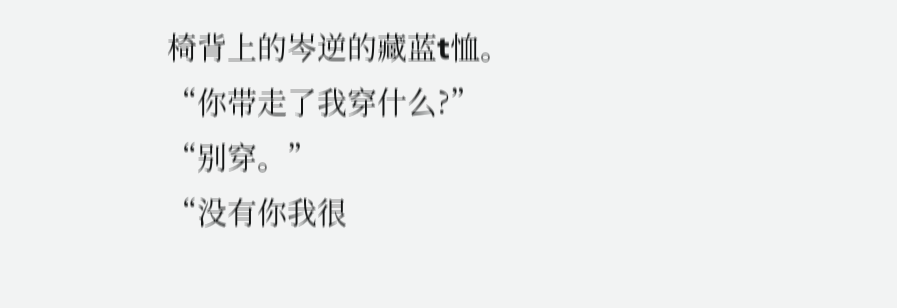椅背上的岑逆的藏蓝t恤。
“你带走了我穿什么?”
“别穿。”
“没有你我很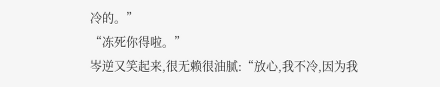冷的。”
“冻死你得啦。”
岑逆又笑起来,很无赖很油腻:“放心,我不冷,因为我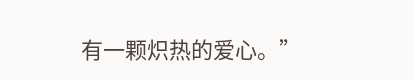有一颗炽热的爱心。”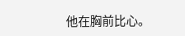他在胸前比心。